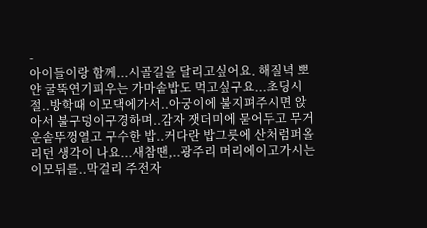-
아이들이랑 함께...시골길을 달리고싶어요. 해질녁 뽀얀 굴뚝연기피우는 가마솥밥도 먹고싶구요...초딩시절..방학때 이모댁에가서..아궁이에 불지펴주시면 앉아서 불구덩이구경하며..감자 잿더미에 묻어두고 무거운솥뚜껑열고 구수한 밥..커다란 밥그릇에 산처럼퍼올리던 생각이 나요...새참땐,..광주리 머리에이고가시는 이모뒤를..막걸리 주전자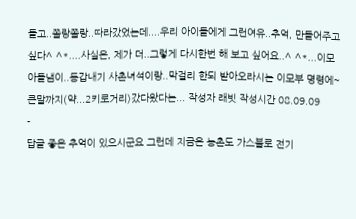들고..쫄랑쫄랑..따라갔었는데....우리 아이들에게 그런여유..추억, 만들어주고싶다^ ^*....사실은, 제가 더..그렇게 다시한번 해 보고 싶어요..^ ^*...이모아들냄이..동갑내기 사촌녀석이랑..막걸리 한되 받아오라시는 이모부 명령에~ 큰말까지(약...2키로거리)갔다왔다는... 작성자 래빗 작성시간 08.09.09
-
답글 좋은 추억이 있으시군요 그런데 지금은 농촌도 가스불로 전기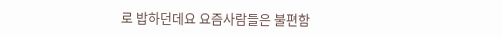로 밥하던데요 요즘사람들은 불편함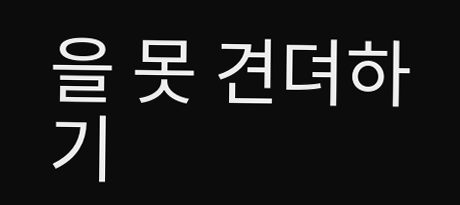을 못 견뎌하기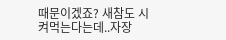때문이겠죠? 새참도 시켜먹는다는데..자장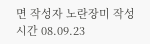면 작성자 노란장미 작성시간 08.09.23